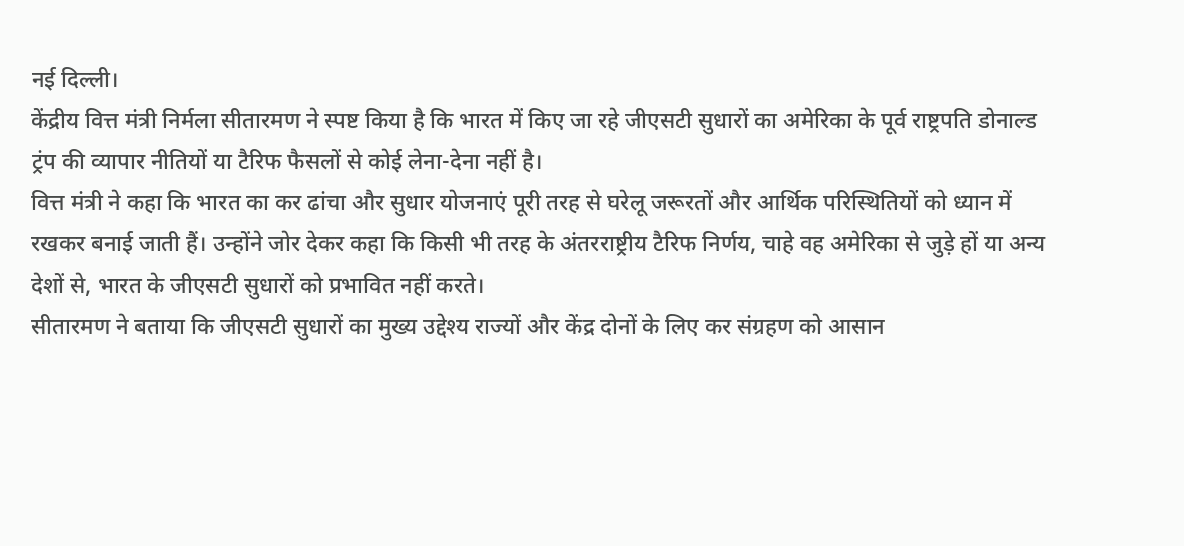नई दिल्ली।
केंद्रीय वित्त मंत्री निर्मला सीतारमण ने स्पष्ट किया है कि भारत में किए जा रहे जीएसटी सुधारों का अमेरिका के पूर्व राष्ट्रपति डोनाल्ड ट्रंप की व्यापार नीतियों या टैरिफ फैसलों से कोई लेना-देना नहीं है।
वित्त मंत्री ने कहा कि भारत का कर ढांचा और सुधार योजनाएं पूरी तरह से घरेलू जरूरतों और आर्थिक परिस्थितियों को ध्यान में रखकर बनाई जाती हैं। उन्होंने जोर देकर कहा कि किसी भी तरह के अंतरराष्ट्रीय टैरिफ निर्णय, चाहे वह अमेरिका से जुड़े हों या अन्य देशों से, भारत के जीएसटी सुधारों को प्रभावित नहीं करते।
सीतारमण ने बताया कि जीएसटी सुधारों का मुख्य उद्देश्य राज्यों और केंद्र दोनों के लिए कर संग्रहण को आसान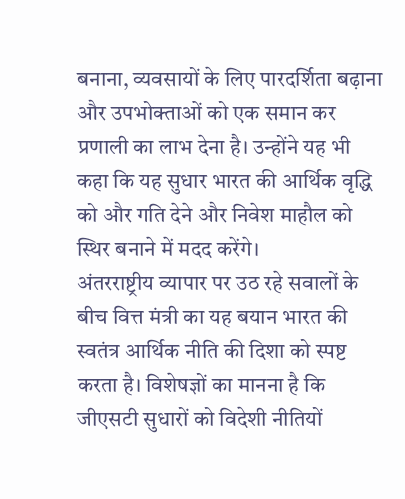बनाना, व्यवसायों के लिए पारदर्शिता बढ़ाना और उपभोक्ताओं को एक समान कर प्रणाली का लाभ देना है। उन्होंने यह भी कहा कि यह सुधार भारत की आर्थिक वृद्धि को और गति देने और निवेश माहौल को स्थिर बनाने में मदद करेंगे।
अंतरराष्ट्रीय व्यापार पर उठ रहे सवालों के बीच वित्त मंत्री का यह बयान भारत की स्वतंत्र आर्थिक नीति की दिशा को स्पष्ट करता है। विशेषज्ञों का मानना है कि जीएसटी सुधारों को विदेशी नीतियों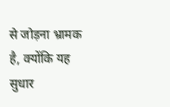से जोड़ना भ्रामक है, क्योंकि यह सुधार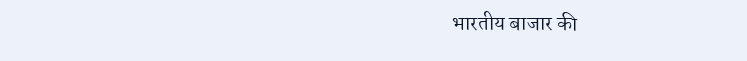भारतीय बाजार की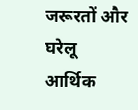जरूरतों और घरेलू आर्थिक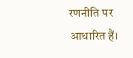रणनीति पर आधारित हैं।